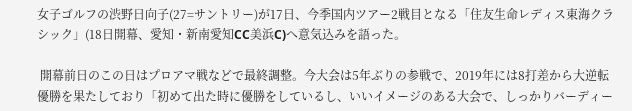女子ゴルフの渋野日向子(27=サントリー)が17日、今季国内ツアー2戦目となる「住友生命レディス東海クラシック」(18日開幕、愛知・新南愛知CC美浜C)へ意気込みを語った。

 開幕前日のこの日はプロアマ戦などで最終調整。今大会は5年ぶりの参戦で、2019年には8打差から大逆転優勝を果たしており「初めて出た時に優勝をしているし、いいイメージのある大会で、しっかりバーディー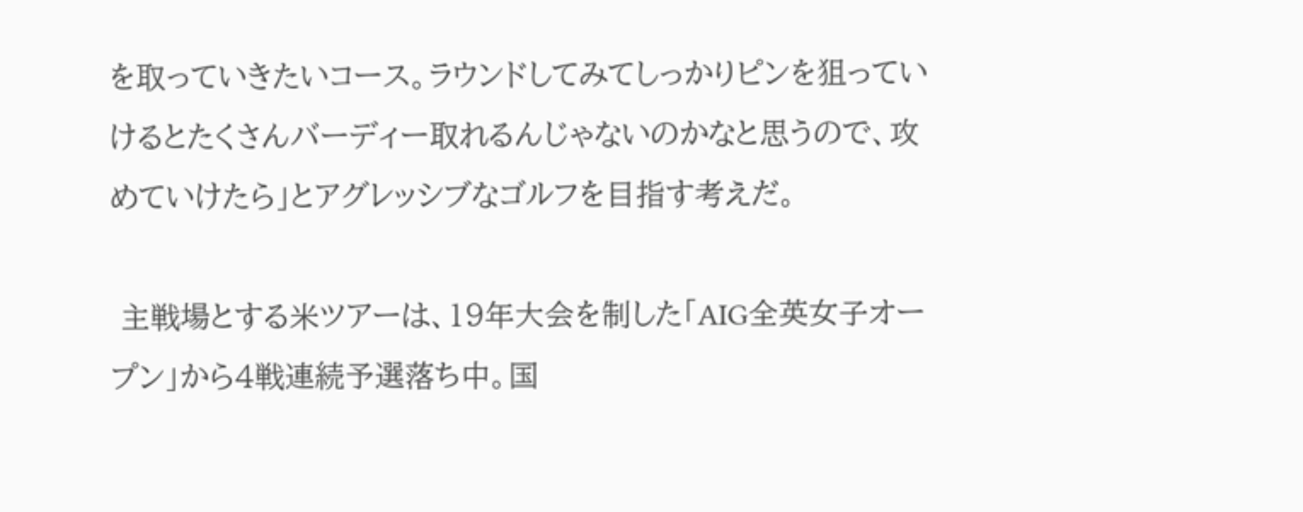を取っていきたいコース。ラウンドしてみてしっかりピンを狙っていけるとたくさんバーディー取れるんじゃないのかなと思うので、攻めていけたら」とアグレッシブなゴルフを目指す考えだ。

 主戦場とする米ツアーは、19年大会を制した「AIG全英女子オープン」から4戦連続予選落ち中。国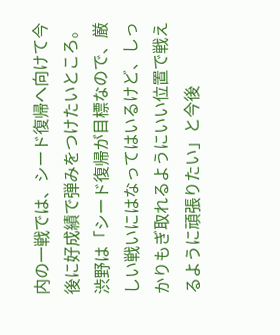内の一戦では、シード復帰へ向けて今後に好成績で弾みをつけたいところ。渋野は「シード復帰が目標なので、厳しい戦いにはなってはいるけど、しっかりもぎ取れるようにいい位置で戦えるように頑張りたい」と今後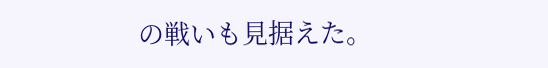の戦いも見据えた。